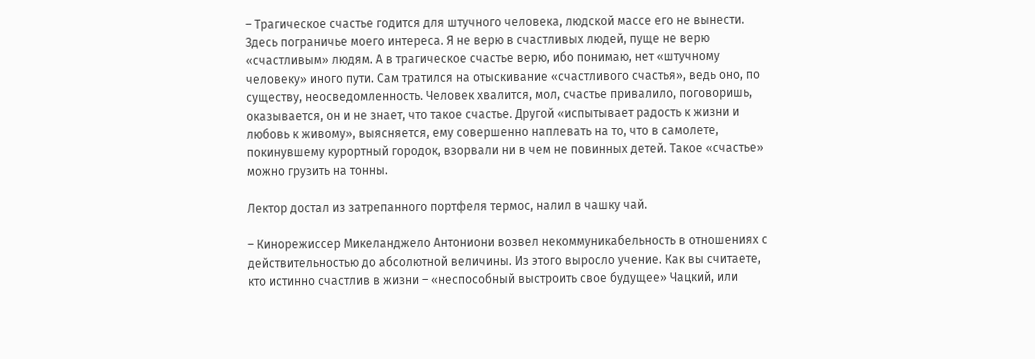– Трагическое счастье годится для штучного человека, людской массе его не вынести. Здесь пограничье моего интереса. Я не верю в счастливых людей, пуще не верю «счастливым» людям. А в трагическое счастье верю, ибо понимаю, нет «штучному человеку» иного пути. Сам тратился на отыскивание «счастливого счастья», ведь оно, по существу, неосведомленность. Человек хвалится, мол, счастье привалило, поговоришь, оказывается, он и не знает, что такое счастье. Другой «испытывает радость к жизни и любовь к живому», выясняется, ему совершенно наплевать на то, что в самолете, покинувшему курортный городок, взорвали ни в чем не повинных детей. Такое «счастье» можно грузить на тонны.

Лектор достал из затрепанного портфеля термос, налил в чашку чай.

– Кинорежиссер Микеланджело Антониони возвел некоммуникабельность в отношениях с действительностью до абсолютной величины. Из этого выросло учение. Как вы считаете, кто истинно счастлив в жизни – «неспособный выстроить свое будущее» Чацкий, или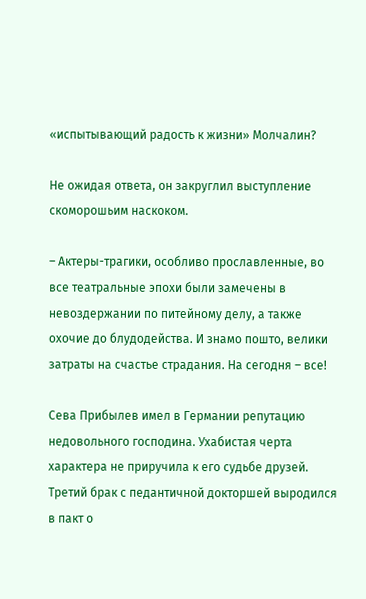«испытывающий радость к жизни» Молчалин?

Не ожидая ответа, он закруглил выступление скоморошьим наскоком.

– Актеры-трагики, особливо прославленные, во все театральные эпохи были замечены в невоздержании по питейному делу, а также охочие до блудодейства. И знамо пошто, велики затраты на счастье страдания. На сегодня – все!

Сева Прибылев имел в Германии репутацию недовольного господина. Ухабистая черта характера не приручила к его судьбе друзей. Третий брак с педантичной докторшей выродился в пакт о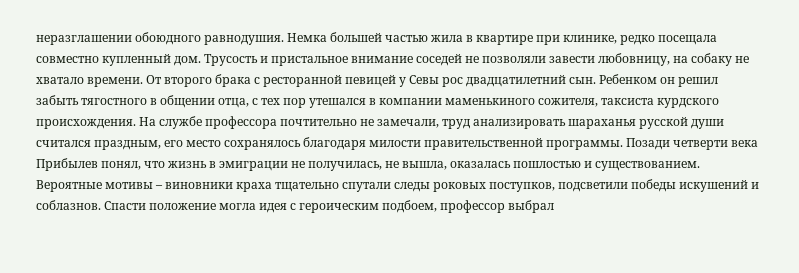неразглашении обоюдного равнодушия. Немка большей частью жила в квартире при клинике, редко посещала совместно купленный дом. Трусость и пристальное внимание соседей не позволяли завести любовницу, на собаку не хватало времени. От второго брака с ресторанной певицей у Севы рос двадцатилетний сын. Ребенком он решил забыть тягостного в общении отца, с тех пор утешался в компании маменькиного сожителя, таксиста курдского происхождения. На службе профессора почтительно не замечали, труд анализировать шараханья русской души считался праздным, его место сохранялось благодаря милости правительственной программы. Позади четверти века Прибылев понял, что жизнь в эмиграции не получилась, не вышла, оказалась пошлостью и существованием. Вероятные мотивы – виновники краха тщательно спутали следы роковых поступков, подсветили победы искушений и соблазнов. Спасти положение могла идея с героическим подбоем, профессор выбрал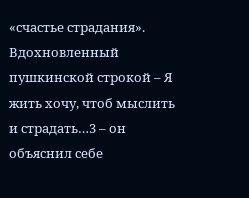«счастье страдания». Вдохновленный пушкинской строкой – Я жить хочу, чтоб мыслить и страдать…3 – он объяснил себе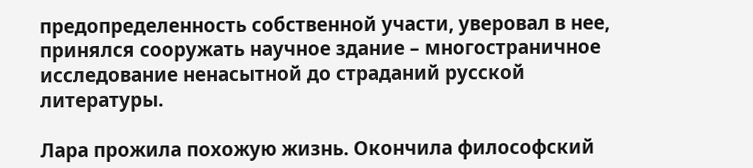предопределенность собственной участи, уверовал в нее, принялся сооружать научное здание – многостраничное исследование ненасытной до страданий русской литературы.

Лара прожила похожую жизнь. Окончила философский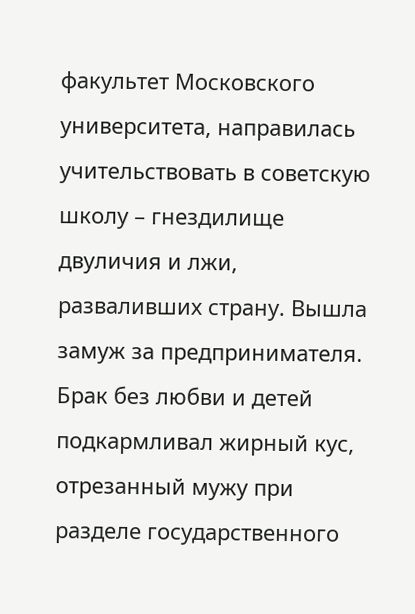факультет Московского университета, направилась учительствовать в советскую школу – гнездилище двуличия и лжи, разваливших страну. Вышла замуж за предпринимателя. Брак без любви и детей подкармливал жирный кус, отрезанный мужу при разделе государственного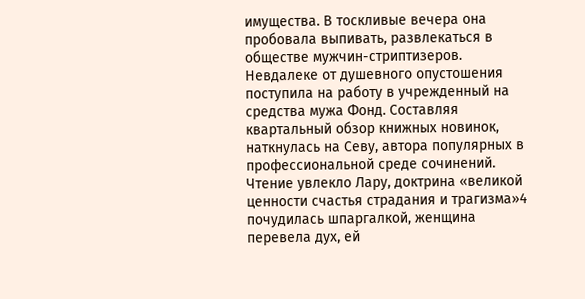имущества. В тоскливые вечера она пробовала выпивать, развлекаться в обществе мужчин-стриптизеров. Невдалеке от душевного опустошения поступила на работу в учрежденный на средства мужа Фонд. Составляя квартальный обзор книжных новинок, наткнулась на Севу, автора популярных в профессиональной среде сочинений. Чтение увлекло Лару, доктрина «великой ценности счастья страдания и трагизма»4 почудилась шпаргалкой, женщина перевела дух, ей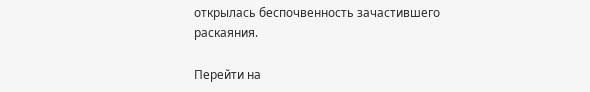открылась беспочвенность зачастившего раскаяния.

Перейти на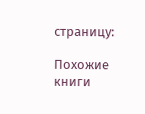страницу:

Похожие книги